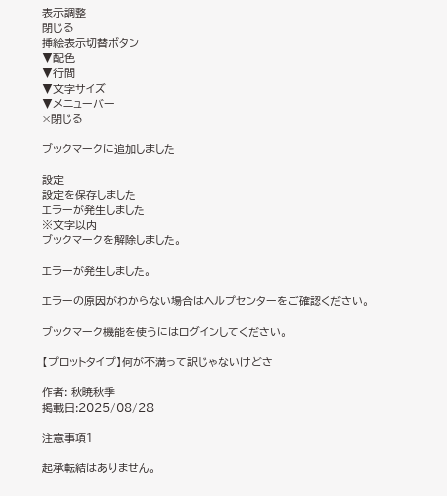表示調整
閉じる
挿絵表示切替ボタン
▼配色
▼行間
▼文字サイズ
▼メニューバー
×閉じる

ブックマークに追加しました

設定
設定を保存しました
エラーが発生しました
※文字以内
ブックマークを解除しました。

エラーが発生しました。

エラーの原因がわからない場合はヘルプセンターをご確認ください。

ブックマーク機能を使うにはログインしてください。

【プロットタイプ】何が不満って訳じゃないけどさ

作者: 秋暁秋季
掲載日:2025/08/28

注意事項1

起承転結はありません。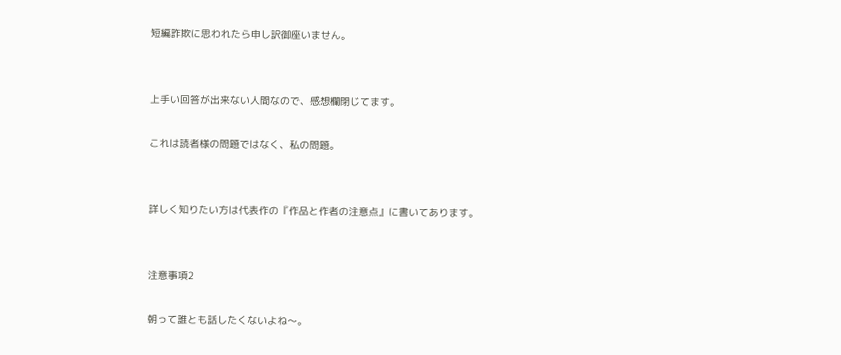短編詐欺に思われたら申し訳御座いません。


上手い回答が出来ない人間なので、感想欄閉じてます。

これは読者様の問題ではなく、私の問題。


詳しく知りたい方は代表作の『作品と作者の注意点』に書いてあります。


注意事項2

朝って誰とも話したくないよね〜。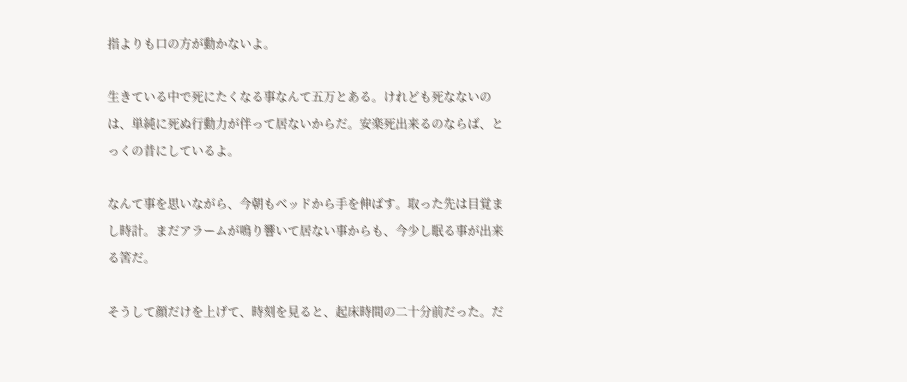指よりも口の方が動かないよ。

生きている中で死にたくなる事なんて五万とある。けれども死なないのは、単純に死ぬ行動力が伴って居ないからだ。安楽死出来るのならば、とっくの昔にしているよ。

なんて事を思いながら、今朝もベッドから手を伸ばす。取った先は目覚まし時計。まだアラームが鳴り響いて居ない事からも、今少し眠る事が出来る筈だ。

そうして顔だけを上げて、時刻を見ると、起床時間の二十分前だった。だ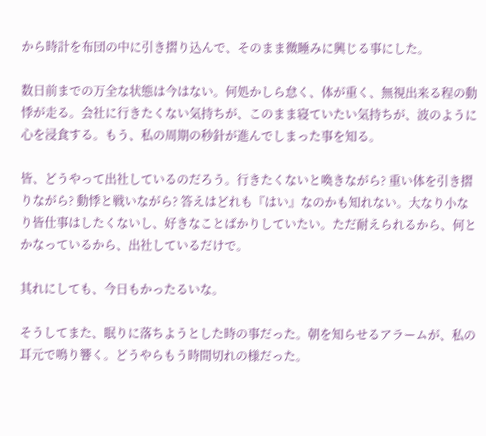から時計を布団の中に引き摺り込んで、そのまま微睡みに興じる事にした。

数日前までの万全な状態は今はない。何処かしら怠く、体が重く、無視出来る程の動悸が走る。会社に行きたくない気持ちが、このまま寝ていたい気持ちが、波のように心を浸食する。もう、私の周期の秒針が進んでしまった事を知る。

皆、どうやって出社しているのだろう。行きたくないと喚きながら? 重い体を引き摺りながら? 動悸と戦いながら? 答えはどれも『はい』なのかも知れない。大なり小なり皆仕事はしたくないし、好きなことばかりしていたい。ただ耐えられるから、何とかなっているから、出社しているだけで。

其れにしても、今日もかったるいな。

そうしてまた、眠りに落ちようとした時の事だった。朝を知らせるアラームが、私の耳元で鳴り響く。どうやらもう時間切れの様だった。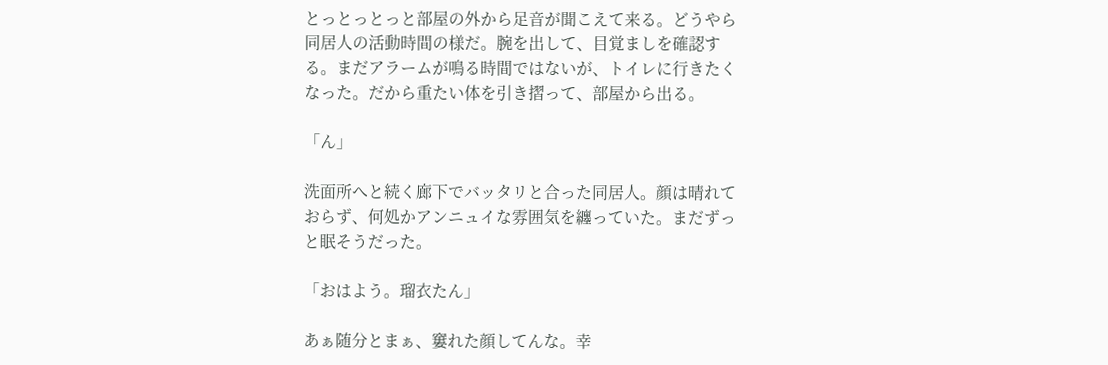とっとっとっと部屋の外から足音が聞こえて来る。どうやら同居人の活動時間の様だ。腕を出して、目覚ましを確認する。まだアラームが鳴る時間ではないが、トイレに行きたくなった。だから重たい体を引き摺って、部屋から出る。

「ん」

洗面所へと続く廊下でバッタリと合った同居人。顔は晴れておらず、何処かアンニュイな雰囲気を纏っていた。まだずっと眠そうだった。

「おはよう。瑠衣たん」

あぁ随分とまぁ、窶れた顔してんな。幸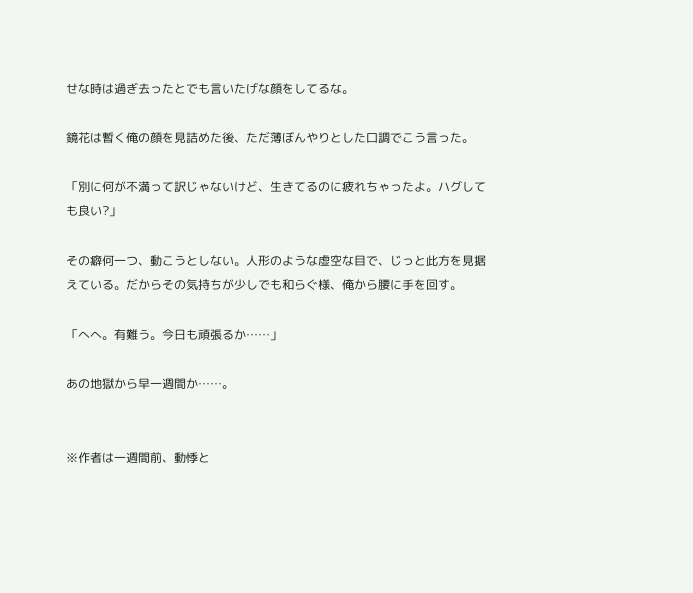せな時は過ぎ去ったとでも言いたげな顔をしてるな。

鏡花は暫く俺の顔を見詰めた後、ただ薄ぼんやりとした口調でこう言った。

「別に何が不満って訳じゃないけど、生きてるのに疲れちゃったよ。ハグしても良い?」

その癖何一つ、動こうとしない。人形のような虚空な目で、じっと此方を見据えている。だからその気持ちが少しでも和らぐ様、俺から腰に手を回す。

「へへ。有難う。今日も頑張るか……」

あの地獄から早一週間か……。


※作者は一週間前、動悸と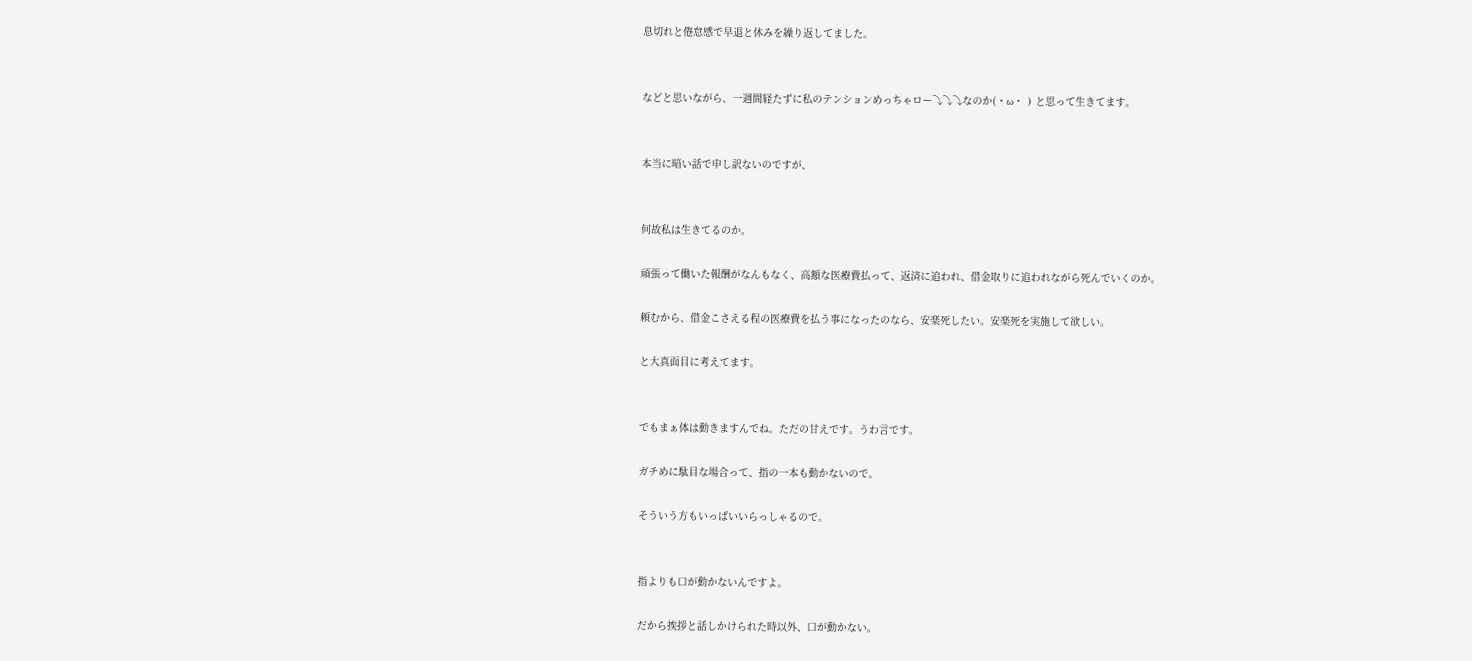息切れと倦怠感で早退と休みを繰り返してました。


などと思いながら、一週間経たずに私のテンションめっちゃロー⤵⤵⤵なのか(・ω・ ) と思って生きてます。


本当に暗い話で申し訳ないのですが、


何故私は生きてるのか。

頑張って働いた報酬がなんもなく、高額な医療費払って、返済に追われ、借金取りに追われながら死んでいくのか。

頼むから、借金こさえる程の医療費を払う事になったのなら、安楽死したい。安楽死を実施して欲しい。

と大真面目に考えてます。


でもまぁ体は動きますんでね。ただの甘えです。うわ言です。

ガチめに駄目な場合って、指の一本も動かないので。

そういう方もいっぱいいらっしゃるので。


指よりも口が動かないんですよ。

だから挨拶と話しかけられた時以外、口が動かない。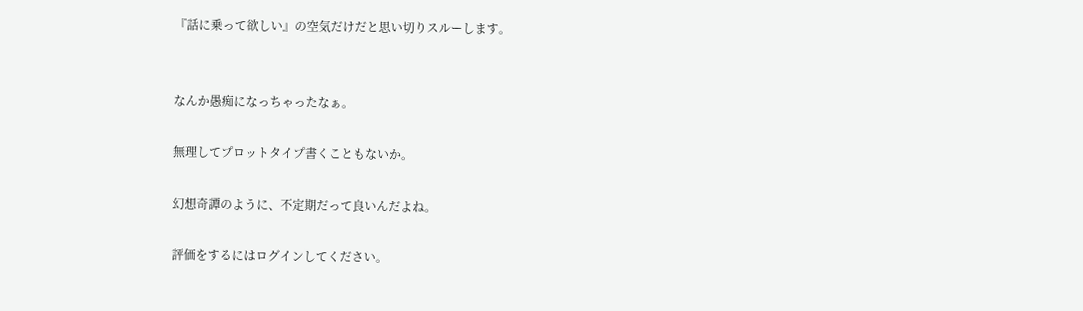『話に乗って欲しい』の空気だけだと思い切りスルーします。


なんか愚痴になっちゃったなぁ。

無理してプロットタイプ書くこともないか。

幻想奇譚のように、不定期だって良いんだよね。

評価をするにはログインしてください。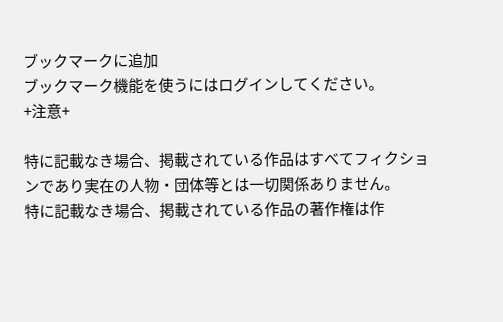ブックマークに追加
ブックマーク機能を使うにはログインしてください。
+注意+

特に記載なき場合、掲載されている作品はすべてフィクションであり実在の人物・団体等とは一切関係ありません。
特に記載なき場合、掲載されている作品の著作権は作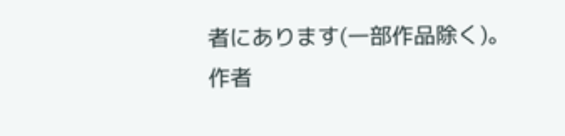者にあります(一部作品除く)。
作者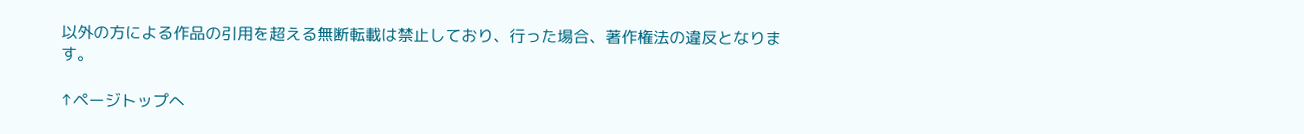以外の方による作品の引用を超える無断転載は禁止しており、行った場合、著作権法の違反となります。

↑ページトップへ